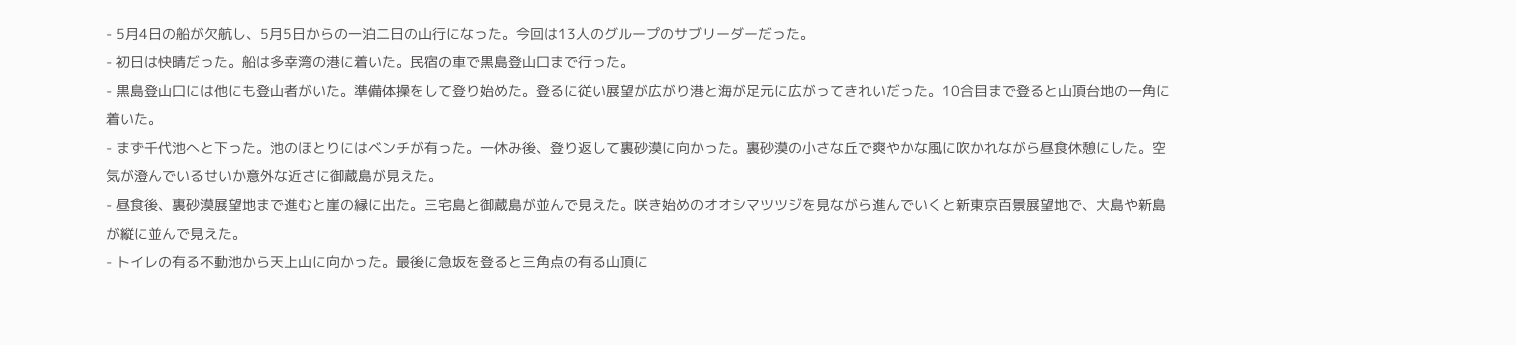- 5月4日の船が欠航し、5月5日からの一泊二日の山行になった。今回は13人のグループのサブリーダーだった。
- 初日は快晴だった。船は多幸湾の港に着いた。民宿の車で黒島登山口まで行った。
- 黒島登山口には他にも登山者がいた。準備体操をして登り始めた。登るに従い展望が広がり港と海が足元に広がってきれいだった。10合目まで登ると山頂台地の一角に着いた。
- まず千代池へと下った。池のほとりにはベンチが有った。一休み後、登り返して裏砂漠に向かった。裏砂漠の小さな丘で爽やかな風に吹かれながら昼食休憩にした。空気が澄んでいるせいか意外な近さに御蔵島が見えた。
- 昼食後、裏砂漠展望地まで進むと崖の縁に出た。三宅島と御蔵島が並んで見えた。咲き始めのオオシマツツジを見ながら進んでいくと新東京百景展望地で、大島や新島が縦に並んで見えた。
- トイレの有る不動池から天上山に向かった。最後に急坂を登ると三角点の有る山頂に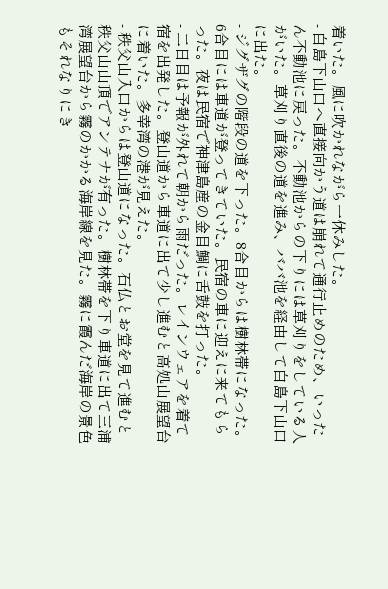着いた。風に吹かれながら一休みした。
- 白島下山口へ直接向かう道は崩れて通行止めのため、いったん不動池に戻った。不動池からの下りには草刈りをしている人がいた。草刈り直後の道を進み、ババ池を経由して白島下山口に出た。
- ジグザグの階段の道を下った。8合目からは樹林帯になった。6合目には車道が登ってきていた。民宿の車に迎えに来てもらった。夜は民宿で神津島産の金目鯛に舌鼓を打った。
- 二日目は予報が外れて朝から雨だった。レインウェアを着て宿を出発した。登山道から車道に出て少し進むと高処山展望台に着いた。多幸湾の港が見えた。
- 秩父山入口からは登山道になった。石仏とお堂を見て進むと秩父山山頂でアンテナが有った。樹林帯を下り車道に出て三浦湾展望台から霧のかかる海岸線を見た。霧に霞んだ海岸の景色もそれなりにき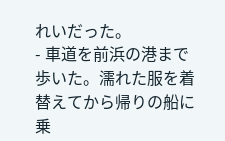れいだった。
- 車道を前浜の港まで歩いた。濡れた服を着替えてから帰りの船に乗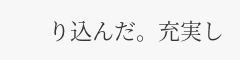り込んだ。充実し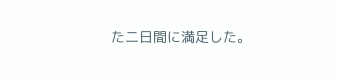た二日間に満足した。